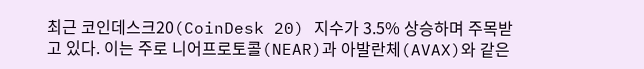최근 코인데스크20(CoinDesk 20) 지수가 3.5% 상승하며 주목받고 있다. 이는 주로 니어프로토콜(NEAR)과 아발란체(AVAX)와 같은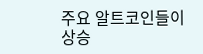주요 알트코인들이 상승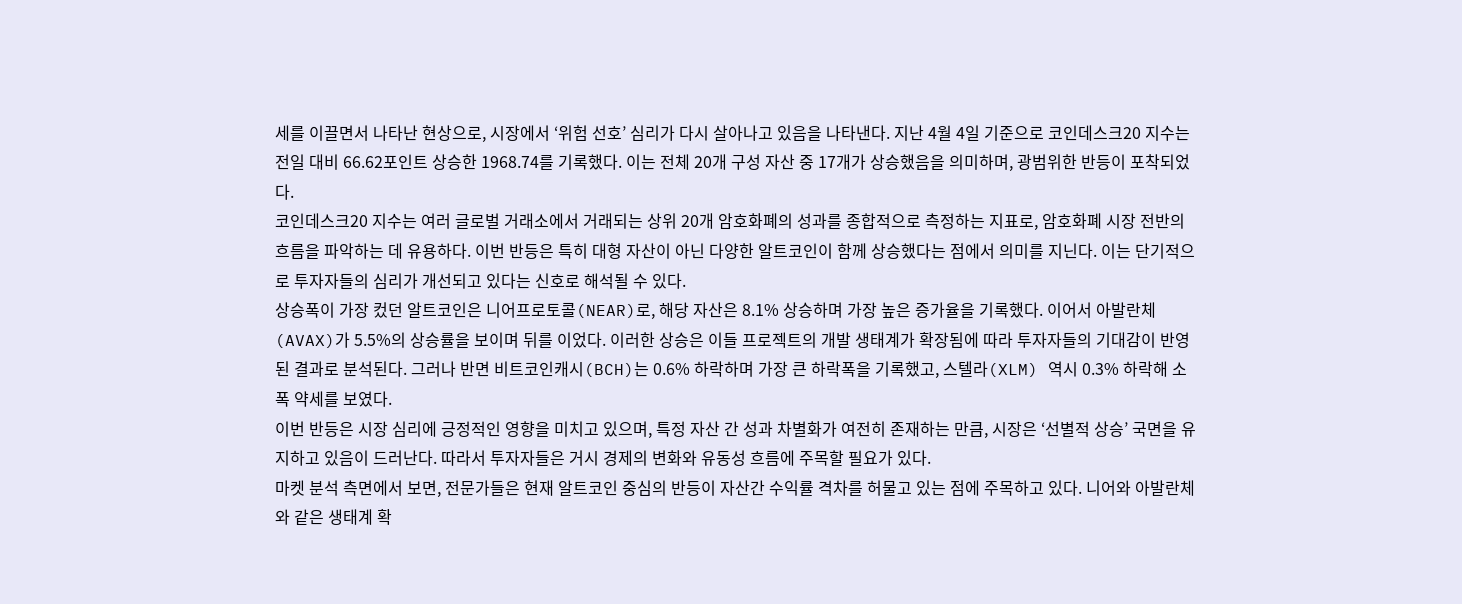세를 이끌면서 나타난 현상으로, 시장에서 ‘위험 선호’ 심리가 다시 살아나고 있음을 나타낸다. 지난 4월 4일 기준으로 코인데스크20 지수는 전일 대비 66.62포인트 상승한 1968.74를 기록했다. 이는 전체 20개 구성 자산 중 17개가 상승했음을 의미하며, 광범위한 반등이 포착되었다.
코인데스크20 지수는 여러 글로벌 거래소에서 거래되는 상위 20개 암호화폐의 성과를 종합적으로 측정하는 지표로, 암호화폐 시장 전반의 흐름을 파악하는 데 유용하다. 이번 반등은 특히 대형 자산이 아닌 다양한 알트코인이 함께 상승했다는 점에서 의미를 지닌다. 이는 단기적으로 투자자들의 심리가 개선되고 있다는 신호로 해석될 수 있다.
상승폭이 가장 컸던 알트코인은 니어프로토콜(NEAR)로, 해당 자산은 8.1% 상승하며 가장 높은 증가율을 기록했다. 이어서 아발란체(AVAX)가 5.5%의 상승률을 보이며 뒤를 이었다. 이러한 상승은 이들 프로젝트의 개발 생태계가 확장됨에 따라 투자자들의 기대감이 반영된 결과로 분석된다. 그러나 반면 비트코인캐시(BCH)는 0.6% 하락하며 가장 큰 하락폭을 기록했고, 스텔라(XLM) 역시 0.3% 하락해 소폭 약세를 보였다.
이번 반등은 시장 심리에 긍정적인 영향을 미치고 있으며, 특정 자산 간 성과 차별화가 여전히 존재하는 만큼, 시장은 ‘선별적 상승’ 국면을 유지하고 있음이 드러난다. 따라서 투자자들은 거시 경제의 변화와 유동성 흐름에 주목할 필요가 있다.
마켓 분석 측면에서 보면, 전문가들은 현재 알트코인 중심의 반등이 자산간 수익률 격차를 허물고 있는 점에 주목하고 있다. 니어와 아발란체와 같은 생태계 확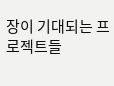장이 기대되는 프로젝트들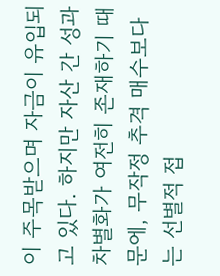이 주목받으며 자금이 유입되고 있다. 하지만 자산 간 성과 차별화가 여전히 존재하기 때문에, 무작정 추격 매수보다는 선별적 접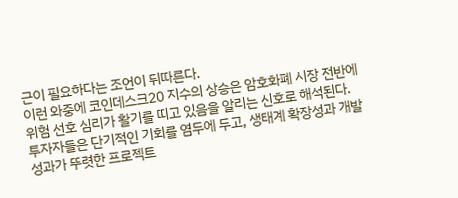근이 필요하다는 조언이 뒤따른다.
이런 와중에 코인데스크20 지수의 상승은 암호화폐 시장 전반에 위험 선호 심리가 활기를 띠고 있음을 알리는 신호로 해석된다. 투자자들은 단기적인 기회를 염두에 두고, 생태계 확장성과 개발 성과가 뚜렷한 프로젝트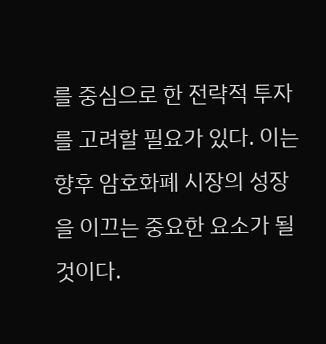를 중심으로 한 전략적 투자를 고려할 필요가 있다. 이는 향후 암호화폐 시장의 성장을 이끄는 중요한 요소가 될 것이다.